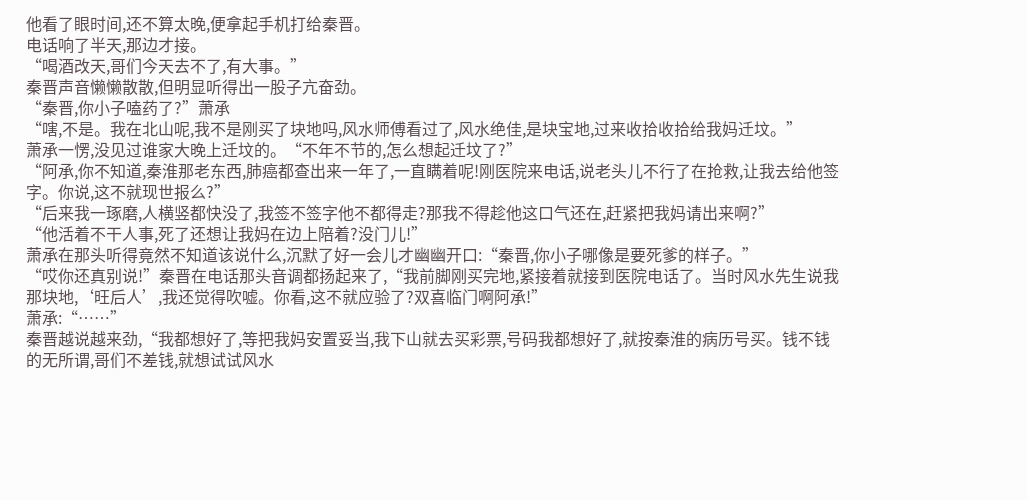他看了眼时间,还不算太晚,便拿起手机打给秦晋。
电话响了半天,那边才接。
“喝酒改天,哥们今天去不了,有大事。”
秦晋声音懒懒散散,但明显听得出一股子亢奋劲。
“秦晋,你小子嗑药了?”萧承
“嗐,不是。我在北山呢,我不是刚买了块地吗,风水师傅看过了,风水绝佳,是块宝地,过来收拾收拾给我妈迁坟。”
萧承一愣,没见过谁家大晚上迁坟的。“不年不节的,怎么想起迁坟了?”
“阿承,你不知道,秦淮那老东西,肺癌都查出来一年了,一直瞒着呢!刚医院来电话,说老头儿不行了在抢救,让我去给他签字。你说,这不就现世报么?”
“后来我一琢磨,人横竖都快没了,我签不签字他不都得走?那我不得趁他这口气还在,赶紧把我妈请出来啊?”
“他活着不干人事,死了还想让我妈在边上陪着?没门儿!”
萧承在那头听得竟然不知道该说什么,沉默了好一会儿才幽幽开口:“秦晋,你小子哪像是要死爹的样子。”
“哎你还真别说!”秦晋在电话那头音调都扬起来了,“我前脚刚买完地,紧接着就接到医院电话了。当时风水先生说我那块地,‘旺后人’,我还觉得吹嘘。你看,这不就应验了?双喜临门啊阿承!”
萧承:“……”
秦晋越说越来劲,“我都想好了,等把我妈安置妥当,我下山就去买彩票,号码我都想好了,就按秦淮的病历号买。钱不钱的无所谓,哥们不差钱,就想试试风水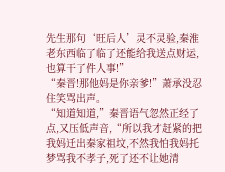先生那句‘旺后人’灵不灵验,秦淮老东西临了临了还能给我送点财运,也算干了件人事!”
“秦晋!那他妈是你亲爹!”萧承没忍住笑骂出声。
“知道知道,”秦晋语气忽然正经了点,又压低声音,“所以我才赶紧的把我妈迁出秦家祖坟,不然我怕我妈托梦骂我不孝子,死了还不让她清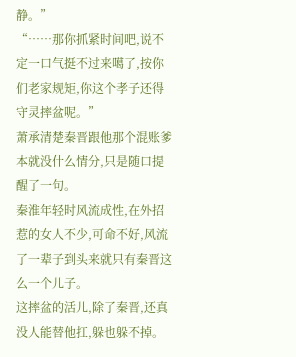静。”
“……那你抓紧时间吧,说不定一口气挺不过来噶了,按你们老家规矩,你这个孝子还得守灵摔盆呢。”
萧承清楚秦晋跟他那个混账爹本就没什么情分,只是随口提醒了一句。
秦淮年轻时风流成性,在外招惹的女人不少,可命不好,风流了一辈子到头来就只有秦晋这么一个儿子。
这摔盆的活儿,除了秦晋,还真没人能替他扛,躲也躲不掉。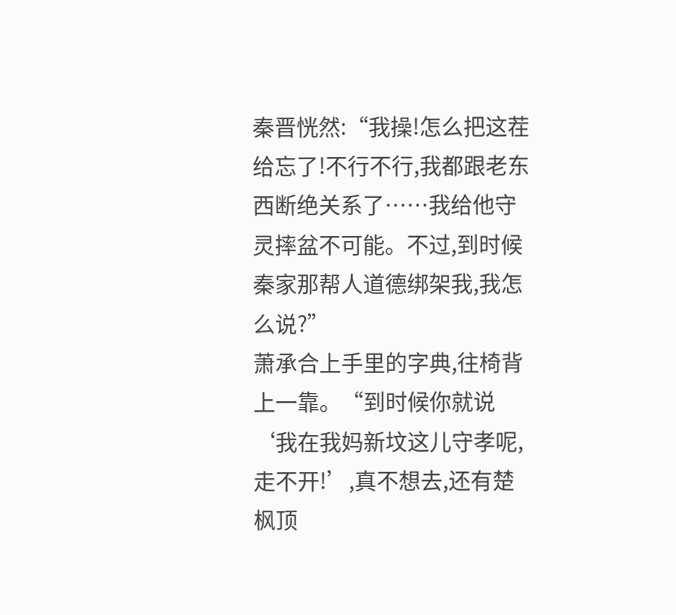秦晋恍然:“我操!怎么把这茬给忘了!不行不行,我都跟老东西断绝关系了……我给他守灵摔盆不可能。不过,到时候秦家那帮人道德绑架我,我怎么说?”
萧承合上手里的字典,往椅背上一靠。“到时候你就说‘我在我妈新坟这儿守孝呢,走不开!’,真不想去,还有楚枫顶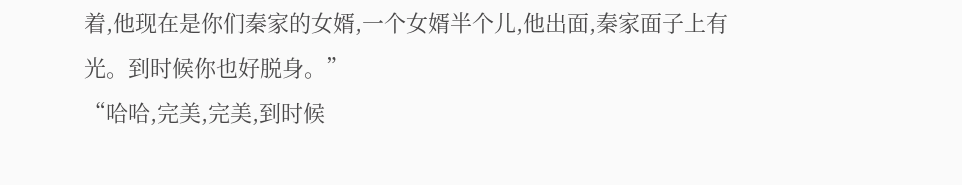着,他现在是你们秦家的女婿,一个女婿半个儿,他出面,秦家面子上有光。到时候你也好脱身。”
“哈哈,完美,完美,到时候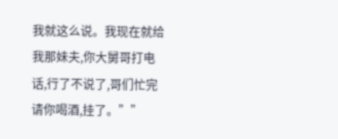我就这么说。我现在就给我那妹夫,你大舅哥打电话,行了不说了,哥们忙完请你喝酒,挂了。””